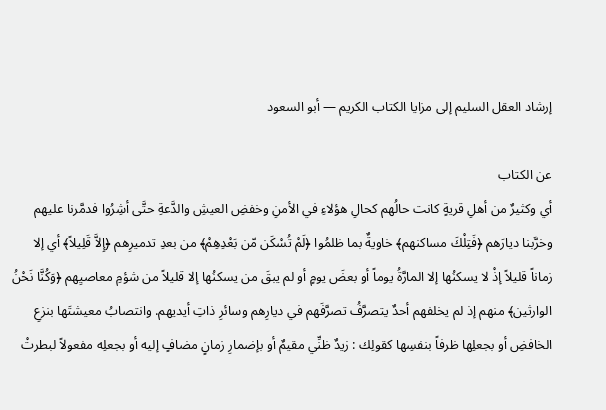إرشاد العقل السليم إلى مزايا الكتاب الكريم — أبو السعود

عن الكتاب
أي وكثيرٌ من أهلِ قريةٍ كانت حالُهم كحالِ هؤلاءِ في الأمنِ وخفضِ العيشِ والدَّعةِ حتَّى أشِرُوا فدمَّرنا عليهم وخرَّبنا ديارَهم ﴿فَتِلْكَ مساكنهم﴾ خاويةٌ بما ظلمُوا ﴿لَمْ تُسْكَن مّن بَعْدِهِمْ﴾ من بعدِ تدميرِهم ﴿إِلاَّ قَلِيلاً﴾ أي إلا زماناً قليلاً إذْ لا يسكنُها إلا المارَّةُ يوماً أو بعضَ يومٍ أو لم يبقَ من يسكنُها إلا قليلاً من شؤمِ معاصيِهم ﴿وَكُنَّا نَحْنُ الوارثين﴾ منهم إذ لم يخلفهم أحدٌ يتصرَّفُ تصرَّفَهم في ديارِهم وسائرِ ذاتِ أيديهم. وانتصابُ معيشتَها بنزعِ الخافضِ أو بجعلِها ظرفاً بنفسِها كقولِك : زيدٌ ظنِّي مقيمٌ أو بإضمارِ زمانٍ مضافٍ إليه أو بجعلِه مفعولاً لبطرتْ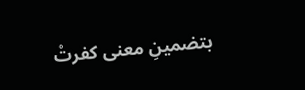بتضمينِ معنى كفرتْ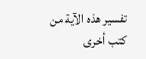تفسير هذه الآية من كتب أخرى